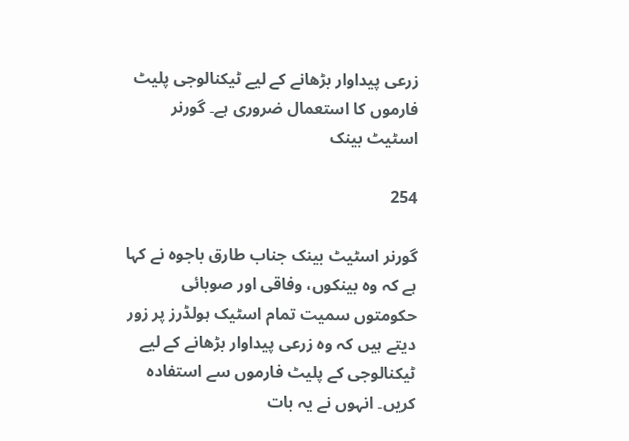زرعی پیداوار بڑھانے کے لیے ٹیکنالوجی پلیٹ فارموں کا استعمال ضروری ہے۔ گورنر اسٹیٹ بینک

254

گورنر اسٹیٹ بینک جناب طارق باجوہ نے کہا ہے کہ وہ بینکوں، وفاقی اور صوبائی حکومتوں سمیت تمام اسٹیک ہولڈرز پر زور دیتے ہیں کہ وہ زرعی پیداوار بڑھانے کے لیے ٹیکنالوجی کے پلیٹ فارموں سے استفادہ کریں۔ انہوں نے یہ بات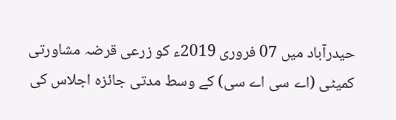حیدرآباد میں 07 فروری 2019ء کو زرعی قرضہ مشاورتی کمیٹی (اے سی اے سی) کے وسط مدتی جائزہ اجلاس کی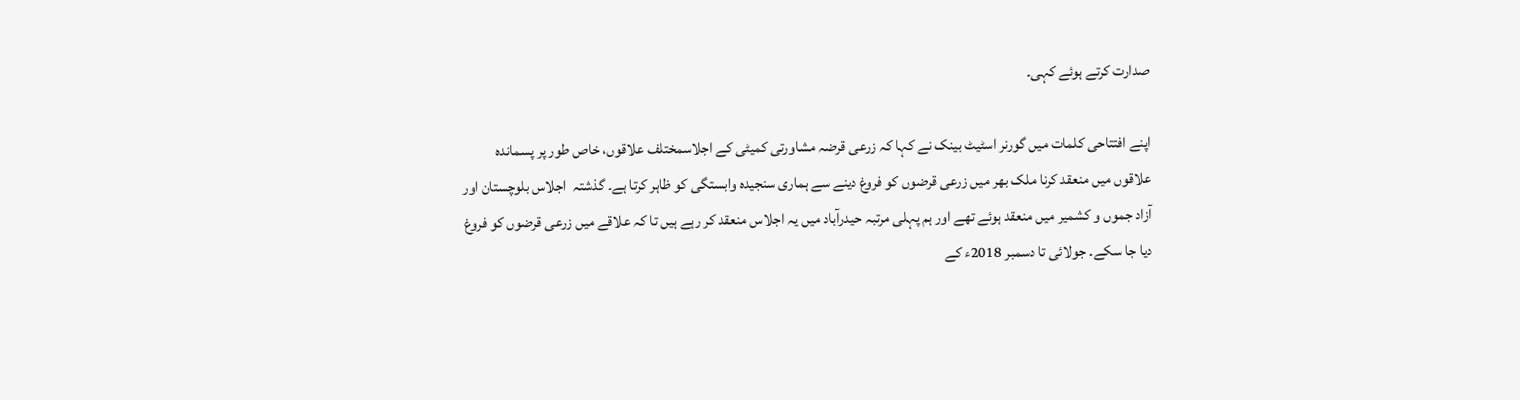صدارت کرتے ہوئے کہی۔

اپنے افتتاحی کلمات میں گورنر اسٹیٹ بینک نے کہا کہ زرعی قرضہ مشاورتی کمیٹی کے اجلاسمختلف علاقوں، خاص طور پر پسماندہ علاقوں میں منعقد کرنا ملک بھر میں زرعی قرضوں کو فروغ دینے سے ہماری سنجیدہ وابستگی کو ظاہر کرتا ہے۔ گذشتہ  اجلاس بلوچستان اور آزاد جموں و کشمیر میں منعقد ہوئے تھے اور ہم پہلی مرتبہ حیدرآباد میں یہ اجلاس منعقد کر رہے ہیں تا کہ علاقے میں زرعی قرضوں کو فروغ دیا جا سکے۔ جولائی تا دسمبر 2018ء کے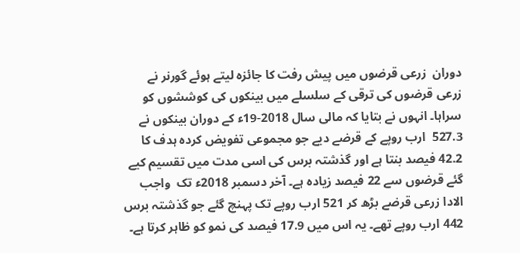دوران  زرعی قرضوں میں پیش رفت کا جائزہ لیتے ہوئے گورنر نے زرعی قرضوں کی ترقی کے سلسلے میں بینکوں کی کوششوں کو سراہا۔ انہوں نے بتایا کہ مالی سال 2018-19ء کے دوران بینکوں نے 527.3  ارب روپے کے قرضے دیے جو مجموعی تفویض کردہ ہدف کا 42.2 فیصد بنتا ہے اور گذشتہ برس کی اسی مدت میں تقسیم کیے گئے قرضوں سے 22 فیصد زیادہ ہے۔ آخر دسمبر 2018ء تک  واجب الادا زرعی قرضے بڑھ کر 521 ارب روپے تک پہنچ گئے جو گذشتہ برس 442 ارب روپے تھے۔ یہ اس میں 17.9 فیصد کی نمو کو ظاہر کرتا ہے۔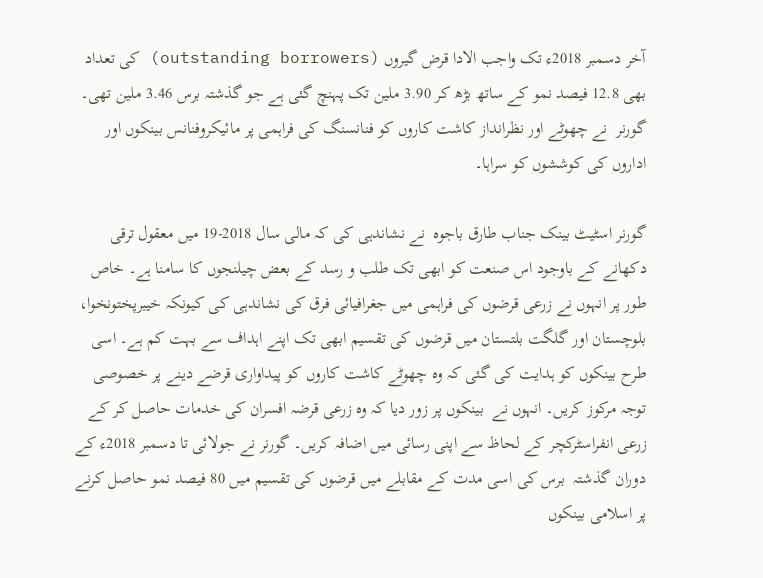آخر دسمبر 2018ء تک واجب الادا قرض گیروں (outstanding borrowers) کی تعداد بھی 12.8 فیصد نمو کے ساتھ بڑھ کر 3.90 ملین تک پہنچ گئی ہے جو گذشتہ برس 3.46 ملین تھی۔ گورنر  نے چھوٹے اور نظرانداز کاشت کاروں کو فنانسنگ کی فراہمی پر مائیکروفنانس بینکوں اور اداروں کی کوششوں کو سراہا۔

گورنر اسٹیٹ بینک جناب طارق باجوہ  نے نشاندہی کی کہ مالی سال 2018-19 میں معقول ترقی دکھانے کے باوجود اس صنعت کو ابھی تک طلب و رسد کے بعض چیلنجوں کا سامنا ہے۔ خاص طور پر انہوں نے زرعی قرضوں کی فراہمی میں جغرافیائی فرق کی نشاندہی کی کیونکہ خیبرپختونخوا، بلوچستان اور گلگت بلتستان میں قرضوں کی تقسیم ابھی تک اپنے اہداف سے بہت کم ہے۔ اسی طرح بینکوں کو ہدایت کی گئی کہ وہ چھوٹے کاشت کاروں کو پیداواری قرضے دینے پر خصوصی توجہ مرکوز کریں۔ انہوں نے  بینکوں پر زور دیا کہ وہ زرعی قرضہ افسران کی خدمات حاصل کر کے زرعی انفراسٹرکچر کے لحاظ سے اپنی رسائی میں اضافہ کریں۔ گورنر نے جولائی تا دسمبر 2018ء کے دوران گذشتہ  برس کی اسی مدت کے مقابلے میں قرضوں کی تقسیم میں 80 فیصد نمو حاصل کرنے پر اسلامی بینکوں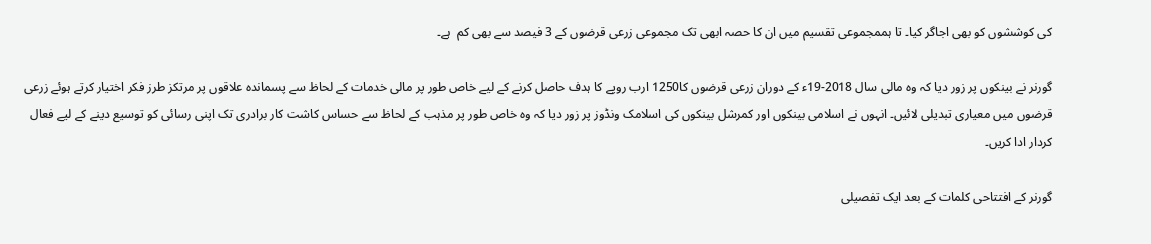کی کوششوں کو بھی اجاگر کیا۔ تا ہممجموعی تقسیم میں ان کا حصہ ابھی تک مجموعی زرعی قرضوں کے 3 فیصد سے بھی کم  ہے۔

گورنر نے بینکوں پر زور دیا کہ وہ مالی سال 2018-19ء کے دوران زرعی قرضوں کا1250 ارب روپے کا ہدف حاصل کرنے کے لیے خاص طور پر مالی خدمات کے لحاظ سے پسماندہ علاقوں پر مرتکز طرز فکر اختیار کرتے ہوئے زرعی قرضوں میں معیاری تبدیلی لائیں۔ انہوں نے اسلامی بینکوں اور کمرشل بینکوں کی اسلامک ونڈوز پر زور دیا کہ وہ خاص طور پر مذہب کے لحاظ سے حساس کاشت کار برادری تک اپنی رسائی کو توسیع دینے کے لیے فعال  کردار ادا کریں۔

گورنر کے افتتاحی کلمات کے بعد ایک تفصیلی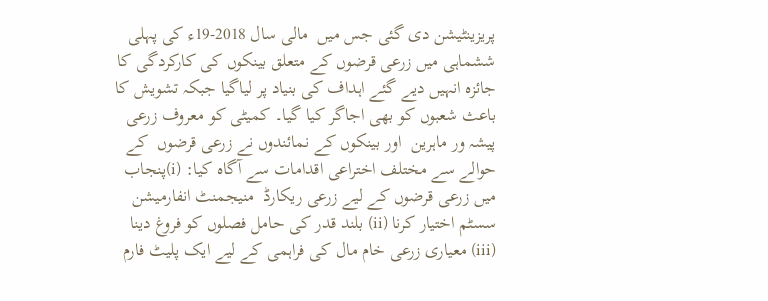پریزینٹیشن دی گئی جس میں  مالی سال 2018-19ء کی پہلی ششماہی میں زرعی قرضوں کے متعلق بینکوں کی کارکردگی کا جائزہ انہیں دیے گئے اہداف کی بنیاد پر لیاگیا جبکہ تشویش کا باعث شعبوں کو بھی اجاگر کیا گیا۔ کمیٹی کو معروف زرعی پیشہ ور ماہرین  اور بینکوں کے نمائندوں نے زرعی قرضوں  کے حوالے سے مختلف اختراعی اقدامات سے آگاہ کیا: (i)پنجاب میں زرعی قرضوں کے لیے زرعی ریکارڈ  منیجمنٹ انفارمیشن سسٹم اختیار کرنا (ii) بلند قدر کی حامل فصلوں کو فروغ دینا (iii) معیاری زرعی خام مال کی فراہمی کے لیے ایک پلیٹ فارم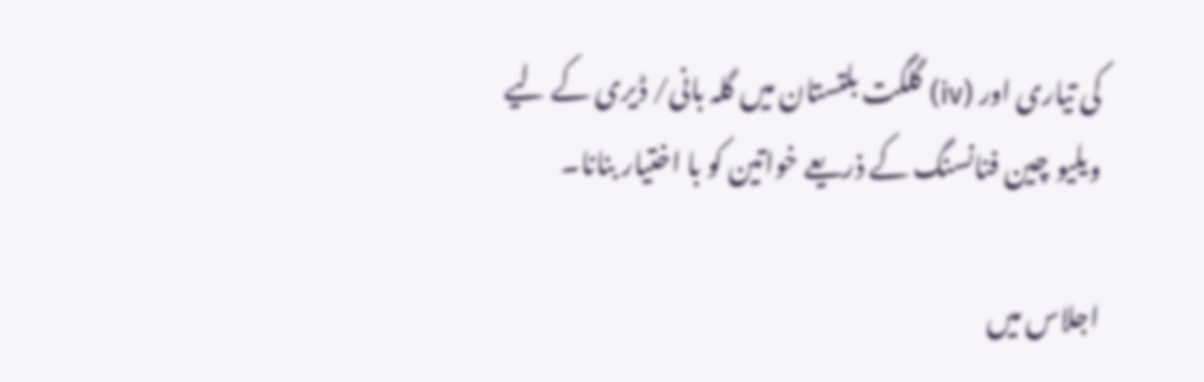کی تیاری اور (iv) گلگت بلتستان میں گلہ بانی/ ڈیری کے لیے ویلیو چین فنانسنگ کے ذریعے خواتین کو با اختیار بنانا۔

اجلاس میں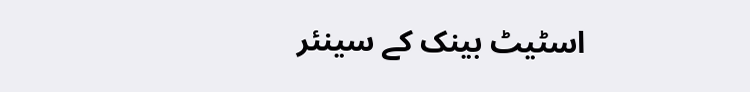اسٹیٹ بینک کے سینئر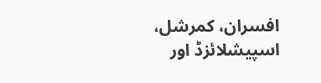افسران، کمرشل، اسپیشلائزڈ اور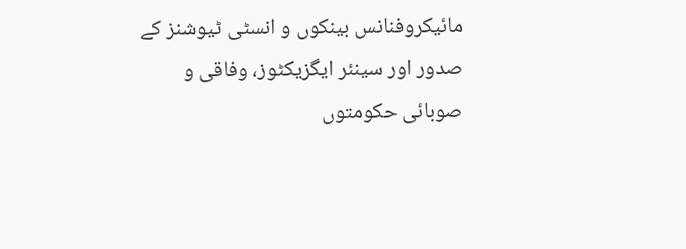مائیکروفنانس بینکوں و انسٹی ٹیوشنز کے صدور اور سینئر ایگزیکٹوز، وفاقی و صوبائی حکومتوں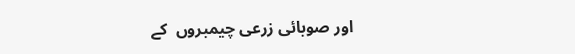اور صوبائی زرعی چیمبروں  کے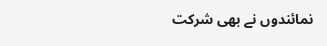نمائندوں نے بھی شرکت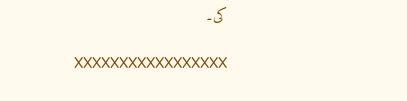کی۔

XXXXXXXXXXXXXXXXX